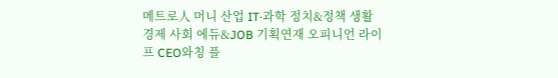메트로人 머니 산업 IT·과학 정치&정책 생활경제 사회 에듀&JOB 기획연재 오피니언 라이프 CEO와칭 플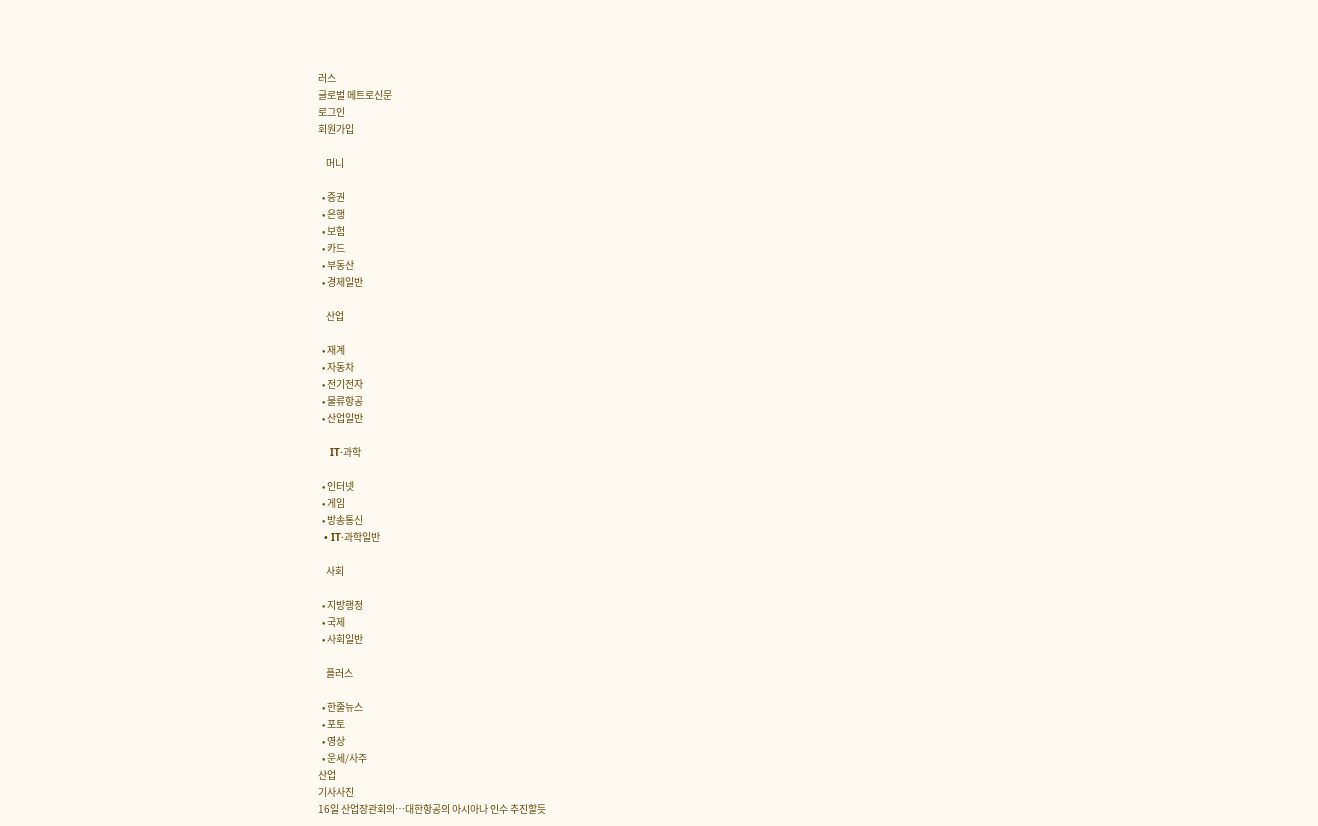러스
글로벌 메트로신문
로그인
회원가입

    머니

  • 증권
  • 은행
  • 보험
  • 카드
  • 부동산
  • 경제일반

    산업

  • 재계
  • 자동차
  • 전기전자
  • 물류항공
  • 산업일반

    IT·과학

  • 인터넷
  • 게임
  • 방송통신
  • IT·과학일반

    사회

  • 지방행정
  • 국제
  • 사회일반

    플러스

  • 한줄뉴스
  • 포토
  • 영상
  • 운세/사주
산업
기사사진
16일 산업장관회의…대한항공의 아시아나 인수 추진할듯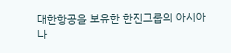대한항공을 보유한 한진그룹의 아시아나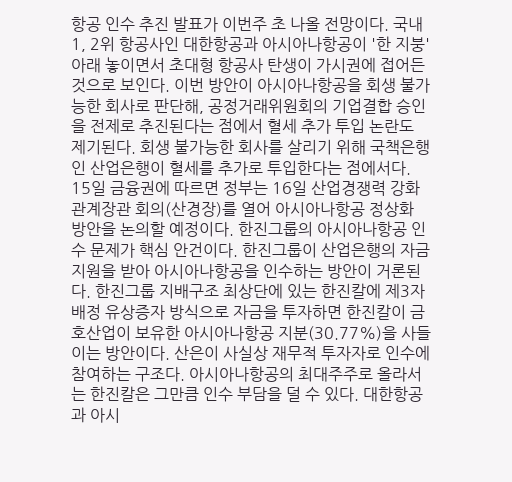항공 인수 추진 발표가 이번주 초 나올 전망이다. 국내 1, 2위 항공사인 대한항공과 아시아나항공이 '한 지붕' 아래 놓이면서 초대형 항공사 탄생이 가시권에 접어든 것으로 보인다. 이번 방안이 아시아나항공을 회생 불가능한 회사로 판단해, 공정거래위원회의 기업결합 승인을 전제로 추진된다는 점에서 혈세 추가 투입 논란도 제기된다. 회생 불가능한 회사를 살리기 위해 국책은행인 산업은행이 혈세를 추가로 투입한다는 점에서다. 15일 금융권에 따르면 정부는 16일 산업경쟁력 강화 관계장관 회의(산경장)를 열어 아시아나항공 정상화 방안을 논의할 예정이다. 한진그룹의 아시아나항공 인수 문제가 핵심 안건이다. 한진그룹이 산업은행의 자금 지원을 받아 아시아나항공을 인수하는 방안이 거론된다. 한진그룹 지배구조 최상단에 있는 한진칼에 제3자 배정 유상증자 방식으로 자금을 투자하면 한진칼이 금호산업이 보유한 아시아나항공 지분(30.77%)을 사들이는 방안이다. 산은이 사실상 재무적 투자자로 인수에 참여하는 구조다. 아시아나항공의 최대주주로 올라서는 한진칼은 그만큼 인수 부담을 덜 수 있다. 대한항공과 아시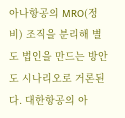아나항공의 MRO(정비) 조직을 분리해 별도 법인을 만드는 방안도 시나리오로 거론된다. 대한항공의 아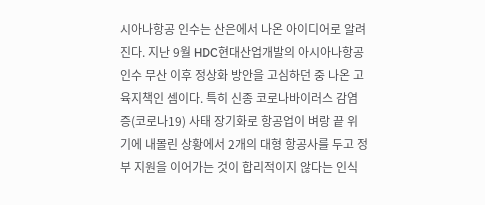시아나항공 인수는 산은에서 나온 아이디어로 알려진다. 지난 9월 HDC현대산업개발의 아시아나항공 인수 무산 이후 정상화 방안을 고심하던 중 나온 고육지책인 셈이다. 특히 신종 코로나바이러스 감염증(코로나19) 사태 장기화로 항공업이 벼랑 끝 위기에 내몰린 상황에서 2개의 대형 항공사를 두고 정부 지원을 이어가는 것이 합리적이지 않다는 인식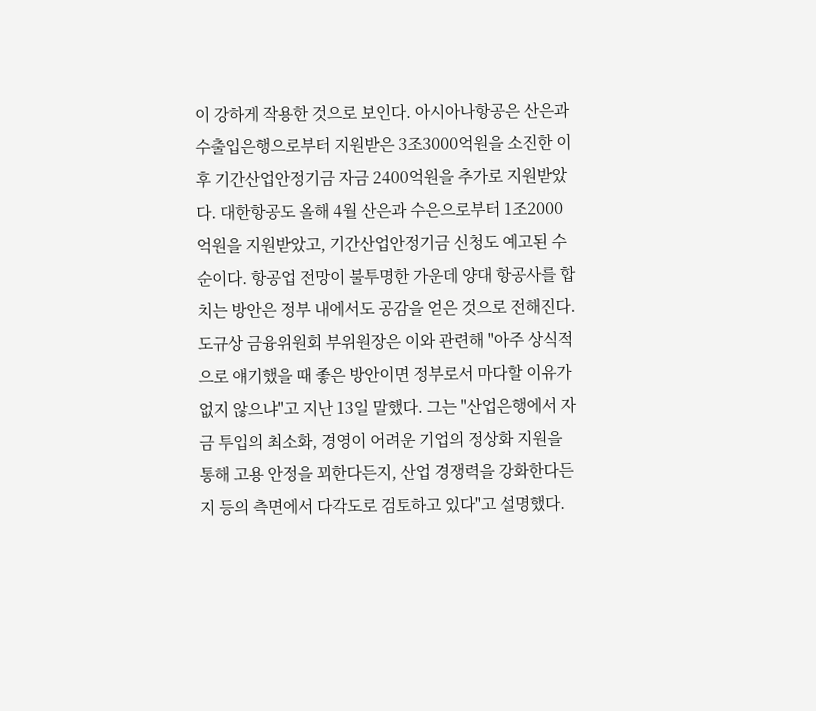이 강하게 작용한 것으로 보인다. 아시아나항공은 산은과 수출입은행으로부터 지원받은 3조3000억원을 소진한 이후 기간산업안정기금 자금 2400억원을 추가로 지원받았다. 대한항공도 올해 4월 산은과 수은으로부터 1조2000억원을 지원받았고, 기간산업안정기금 신청도 예고된 수순이다. 항공업 전망이 불투명한 가운데 양대 항공사를 합치는 방안은 정부 내에서도 공감을 얻은 것으로 전해진다. 도규상 금융위원회 부위원장은 이와 관련해 "아주 상식적으로 얘기했을 때 좋은 방안이면 정부로서 마다할 이유가 없지 않으냐"고 지난 13일 말했다. 그는 "산업은행에서 자금 투입의 최소화, 경영이 어려운 기업의 정상화 지원을 통해 고용 안정을 꾀한다든지, 산업 경쟁력을 강화한다든지 등의 측면에서 다각도로 검토하고 있다"고 설명했다.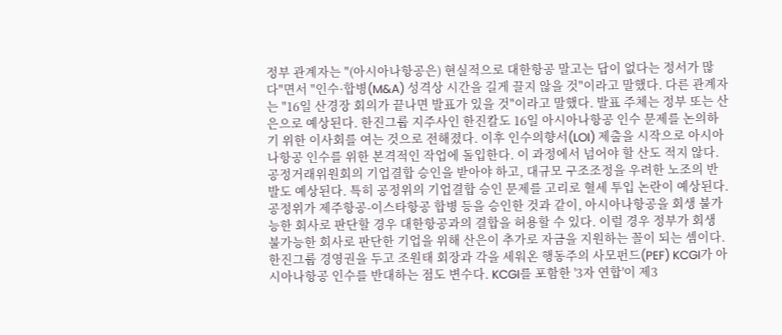정부 관계자는 "(아시아나항공은) 현실적으로 대한항공 말고는 답이 없다는 정서가 많다"면서 "인수·합병(M&A) 성격상 시간을 길게 끌지 않을 것"이라고 말했다. 다른 관계자는 "16일 산경장 회의가 끝나면 발표가 있을 것"이라고 말했다. 발표 주체는 정부 또는 산은으로 예상된다. 한진그룹 지주사인 한진칼도 16일 아시아나항공 인수 문제를 논의하기 위한 이사회를 여는 것으로 전해졌다. 이후 인수의향서(LOI) 제출을 시작으로 아시아나항공 인수를 위한 본격적인 작업에 돌입한다. 이 과정에서 넘어야 할 산도 적지 않다. 공정거래위원회의 기업결합 승인을 받아야 하고, 대규모 구조조정을 우려한 노조의 반발도 예상된다. 특히 공정위의 기업결합 승인 문제를 고리로 혈세 투입 논란이 예상된다. 공정위가 제주항공-이스타항공 합병 등을 승인한 것과 같이, 아시아나항공을 회생 불가능한 회사로 판단할 경우 대한항공과의 결합을 허용할 수 있다. 이럴 경우 정부가 회생 불가능한 회사로 판단한 기업을 위해 산은이 추가로 자금을 지원하는 꼴이 되는 셈이다. 한진그룹 경영권을 두고 조원태 회장과 각을 세워온 행동주의 사모펀드(PEF) KCGI가 아시아나항공 인수를 반대하는 점도 변수다. KCGI를 포함한 '3자 연합'이 제3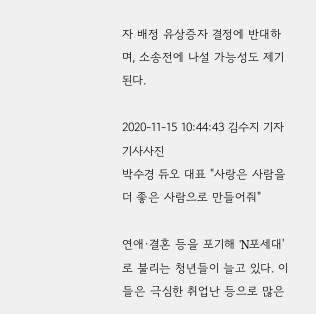자 배정 유상증자 결정에 반대하며, 소송전에 나설 가능성도 제기된다.

2020-11-15 10:44:43 김수지 기자
기사사진
박수경 듀오 대표 "사랑은 사람을 더 좋은 사람으로 만들어줘"

연애·결혼 등을 포기해 'N포세대'로 불리는 청년들이 늘고 있다. 이들은 극심한 취업난 등으로 많은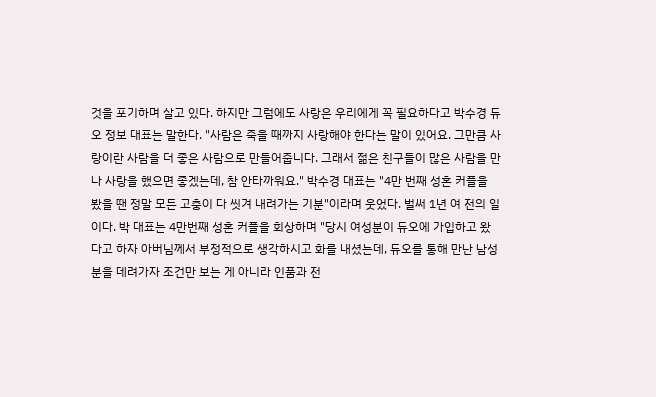것을 포기하며 살고 있다. 하지만 그럼에도 사랑은 우리에게 꼭 필요하다고 박수경 듀오 정보 대표는 말한다. "사람은 죽을 때까지 사랑해야 한다는 말이 있어요. 그만큼 사랑이란 사람을 더 좋은 사람으로 만들어줍니다. 그래서 젊은 친구들이 많은 사람을 만나 사랑을 했으면 좋겠는데, 참 안타까워요." 박수경 대표는 "4만 번째 성혼 커플을 봤을 땐 정말 모든 고충이 다 씻겨 내려가는 기분"이라며 웃었다. 벌써 1년 여 전의 일이다. 박 대표는 4만번째 성혼 커플을 회상하며 "당시 여성분이 듀오에 가입하고 왔다고 하자 아버님께서 부정적으로 생각하시고 화를 내셨는데, 듀오를 통해 만난 남성분을 데려가자 조건만 보는 게 아니라 인품과 전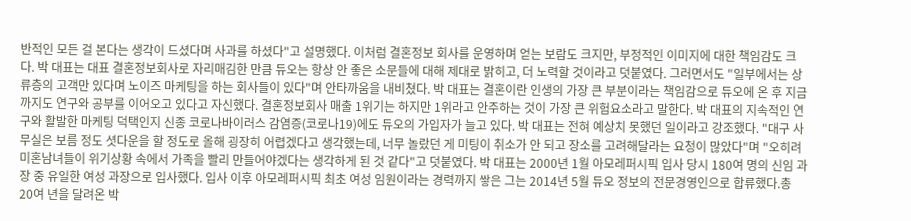반적인 모든 걸 본다는 생각이 드셨다며 사과를 하셨다"고 설명했다. 이처럼 결혼정보 회사를 운영하며 얻는 보람도 크지만, 부정적인 이미지에 대한 책임감도 크다. 박 대표는 대표 결혼정보회사로 자리매김한 만큼 듀오는 항상 안 좋은 소문들에 대해 제대로 밝히고, 더 노력할 것이라고 덧붙였다. 그러면서도 "일부에서는 상류층의 고객만 있다며 노이즈 마케팅을 하는 회사들이 있다"며 안타까움을 내비쳤다. 박 대표는 결혼이란 인생의 가장 큰 부분이라는 책임감으로 듀오에 온 후 지금까지도 연구와 공부를 이어오고 있다고 자신했다. 결혼정보회사 매출 1위기는 하지만 1위라고 안주하는 것이 가장 큰 위험요소라고 말한다. 박 대표의 지속적인 연구와 활발한 마케팅 덕택인지 신종 코로나바이러스 감염증(코로나19)에도 듀오의 가입자가 늘고 있다. 박 대표는 전혀 예상치 못했던 일이라고 강조했다. "대구 사무실은 보름 정도 셧다운을 할 정도로 올해 굉장히 어렵겠다고 생각했는데, 너무 놀랐던 게 미팅이 취소가 안 되고 장소를 고려해달라는 요청이 많았다"며 "오히려 미혼남녀들이 위기상황 속에서 가족을 빨리 만들어야겠다는 생각하게 된 것 같다"고 덧붙였다. 박 대표는 2000년 1월 아모레퍼시픽 입사 당시 180여 명의 신임 과장 중 유일한 여성 과장으로 입사했다. 입사 이후 아모레퍼시픽 최초 여성 임원이라는 경력까지 쌓은 그는 2014년 5월 듀오 정보의 전문경영인으로 합류했다.총 20여 년을 달려온 박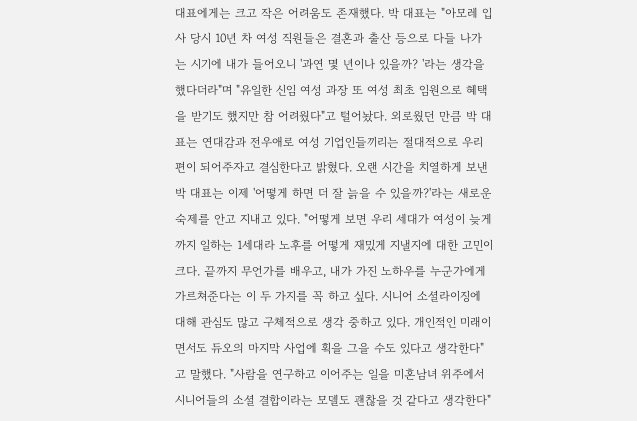대표에게는 크고 작은 어려움도 존재했다. 박 대표는 "아모레 입사 당시 10년 차 여성 직원들은 결혼과 출산 등으로 다들 나가는 시기에 내가 들어오니 '과연 몇 년이나 있을까? '라는 생각을 했다더라"며 "유일한 신임 여성 과장 또 여성 최초 임원으로 혜택을 받기도 했지만 참 어려웠다"고 털어놨다. 외로웠던 만큼 박 대표는 연대감과 전우애로 여성 기업인들끼리는 절대적으로 우리 편이 되어주자고 결심한다고 밝혔다. 오랜 시간을 치열하게 보낸 박 대표는 이제 '어떻게 하면 더 잘 늙을 수 있을까?'라는 새로운 숙제를 안고 지내고 있다. "어떻게 보면 우리 세대가 여성이 늦게까지 일하는 1세대라 노후를 어떻게 재밌게 지낼지에 대한 고민이 크다. 끝까지 무언가를 배우고, 내가 가진 노하우를 누군가에게 가르쳐준다는 이 두 가지를 꼭 하고 싶다. 시니어 소셜라이징에 대해 관심도 많고 구체적으로 생각 중하고 있다. 개인적인 미래이면서도 듀오의 마지막 사업에 획을 그을 수도 있다고 생각한다"고 말했다. "사람을 연구하고 이어주는 일을 미혼남녀 위주에서 시니어들의 소셜 결합이라는 모델도 괜찮을 것 같다고 생각한다"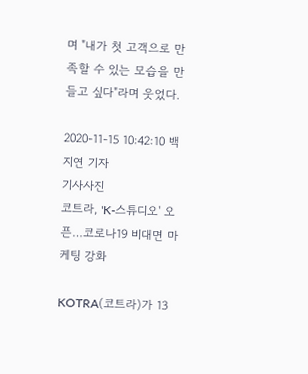며 "내가 첫 고객으로 만족할 수 있는 모습을 만들고 싶다"라며 웃었다.

2020-11-15 10:42:10 백지연 기자
기사사진
코트라, 'K-스튜디오' 오픈…코로나19 비대면 마케팅 강화

KOTRA(코트라)가 13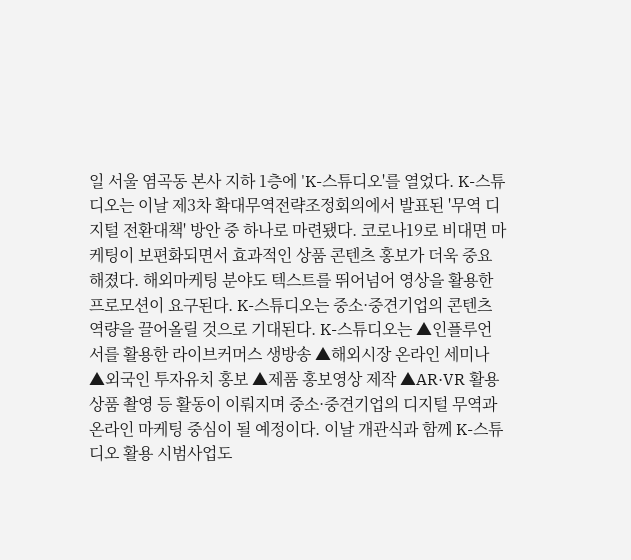일 서울 염곡동 본사 지하 1층에 'K-스튜디오'를 열었다. K-스튜디오는 이날 제3차 확대무역전략조정회의에서 발표된 '무역 디지털 전환대책' 방안 중 하나로 마련됐다. 코로나19로 비대면 마케팅이 보편화되면서 효과적인 상품 콘텐츠 홍보가 더욱 중요해졌다. 해외마케팅 분야도 텍스트를 뛰어넘어 영상을 활용한 프로모션이 요구된다. K-스튜디오는 중소·중견기업의 콘텐츠 역량을 끌어올릴 것으로 기대된다. K-스튜디오는 ▲인플루언서를 활용한 라이브커머스 생방송 ▲해외시장 온라인 세미나 ▲외국인 투자유치 홍보 ▲제품 홍보영상 제작 ▲AR·VR 활용 상품 촬영 등 활동이 이뤄지며 중소·중견기업의 디지털 무역과 온라인 마케팅 중심이 될 예정이다. 이날 개관식과 함께 K-스튜디오 활용 시범사업도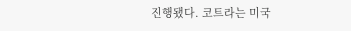진행됐다. 코트라는 미국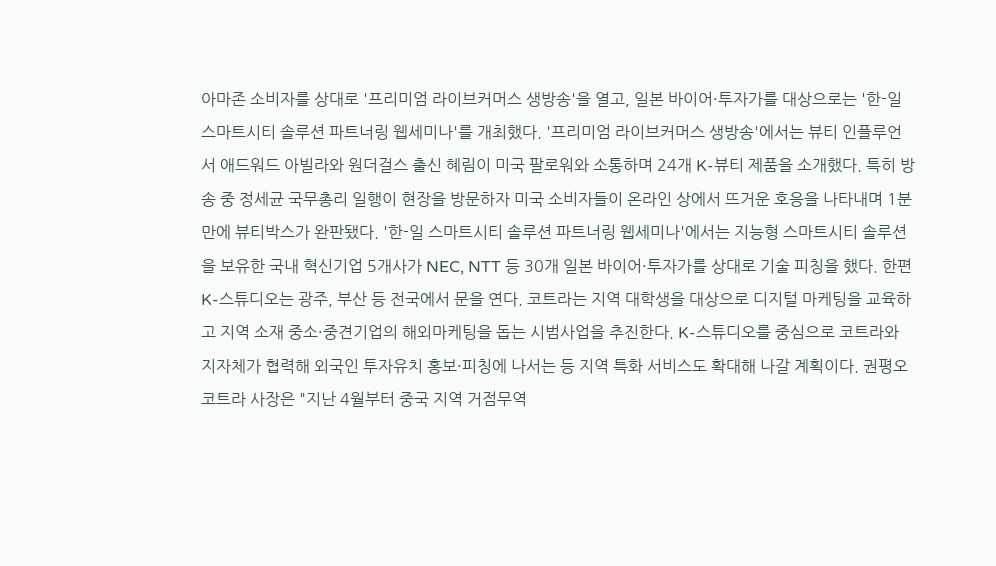아마존 소비자를 상대로 '프리미엄 라이브커머스 생방송'을 열고, 일본 바이어·투자가를 대상으로는 '한-일 스마트시티 솔루션 파트너링 웹세미나'를 개최했다. '프리미엄 라이브커머스 생방송'에서는 뷰티 인플루언서 애드워드 아빌라와 원더걸스 출신 혜림이 미국 팔로워와 소통하며 24개 K-뷰티 제품을 소개했다. 특히 방송 중 정세균 국무총리 일행이 현장을 방문하자 미국 소비자들이 온라인 상에서 뜨거운 호응을 나타내며 1분 만에 뷰티박스가 완판됐다. '한-일 스마트시티 솔루션 파트너링 웹세미나'에서는 지능형 스마트시티 솔루션을 보유한 국내 혁신기업 5개사가 NEC, NTT 등 30개 일본 바이어·투자가를 상대로 기술 피칭을 했다. 한편 K-스튜디오는 광주, 부산 등 전국에서 문을 연다. 코트라는 지역 대학생을 대상으로 디지털 마케팅을 교육하고 지역 소재 중소·중견기업의 해외마케팅을 돕는 시범사업을 추진한다. K-스튜디오를 중심으로 코트라와 지자체가 협력해 외국인 투자유치 홍보·피칭에 나서는 등 지역 특화 서비스도 확대해 나갈 계획이다. 권평오 코트라 사장은 "지난 4월부터 중국 지역 거점무역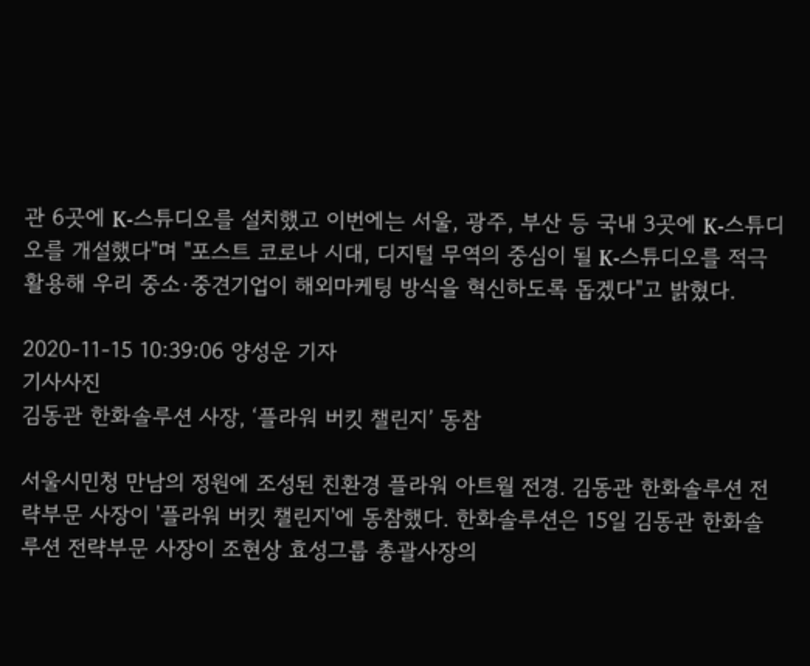관 6곳에 K-스튜디오를 설치했고 이번에는 서울, 광주, 부산 등 국내 3곳에 K-스튜디오를 개설했다"며 "포스트 코로나 시대, 디지털 무역의 중심이 될 K-스튜디오를 적극 활용해 우리 중소·중견기업이 해외마케팅 방식을 혁신하도록 돕겠다"고 밝혔다.

2020-11-15 10:39:06 양성운 기자
기사사진
김동관 한화솔루션 사장, ‘플라워 버킷 챌린지’ 동참

서울시민청 만남의 정원에 조성된 친환경 플라워 아트월 전경. 김동관 한화솔루션 전략부문 사장이 '플라워 버킷 챌린지'에 동참했다. 한화솔루션은 15일 김동관 한화솔루션 전략부문 사장이 조현상 효성그룹 총괄사장의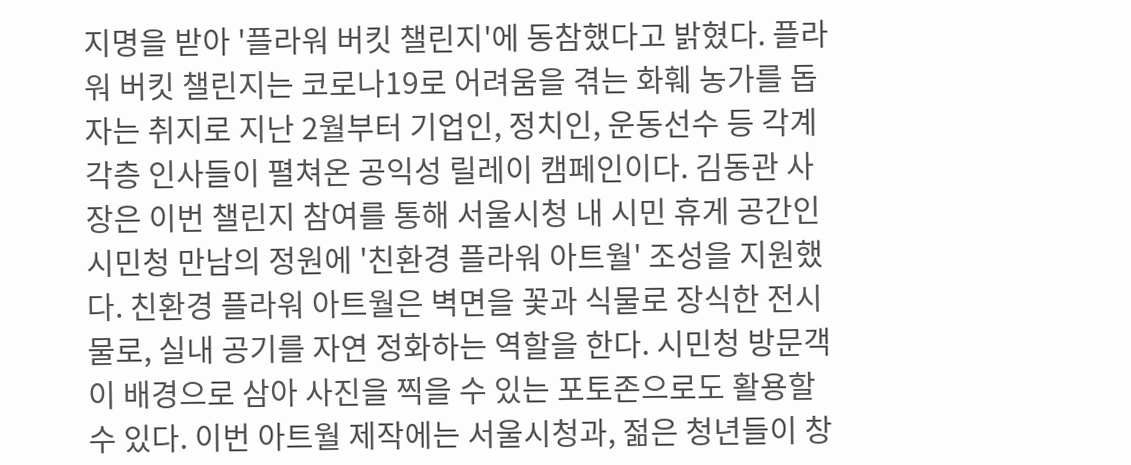지명을 받아 '플라워 버킷 챌린지'에 동참했다고 밝혔다. 플라워 버킷 챌린지는 코로나19로 어려움을 겪는 화훼 농가를 돕자는 취지로 지난 2월부터 기업인, 정치인, 운동선수 등 각계 각층 인사들이 펼쳐온 공익성 릴레이 캠페인이다. 김동관 사장은 이번 챌린지 참여를 통해 서울시청 내 시민 휴게 공간인 시민청 만남의 정원에 '친환경 플라워 아트월' 조성을 지원했다. 친환경 플라워 아트월은 벽면을 꽃과 식물로 장식한 전시물로, 실내 공기를 자연 정화하는 역할을 한다. 시민청 방문객이 배경으로 삼아 사진을 찍을 수 있는 포토존으로도 활용할 수 있다. 이번 아트월 제작에는 서울시청과, 젊은 청년들이 창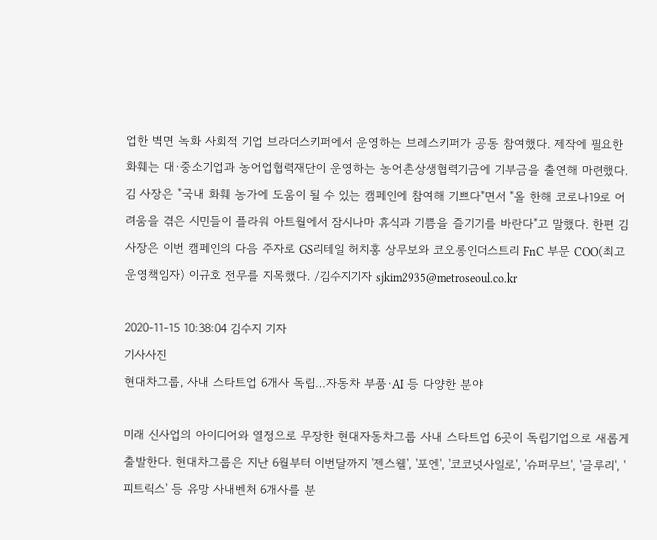업한 벽면 녹화 사회적 기업 브라더스키퍼에서 운영하는 브레스키퍼가 공동 참여했다. 제작에 필요한 화훼는 대·중소기업과 농어업협력재단이 운영하는 농어촌상생협력기금에 기부금을 출연해 마련했다. 김 사장은 "국내 화훼 농가에 도움이 될 수 있는 캠페인에 참여해 기쁘다"면서 "올 한해 코로나19로 어려움을 겪은 시민들이 플라워 아트월에서 잠시나마 휴식과 기쁨을 즐기기를 바란다"고 말했다. 한편 김 사장은 이번 캠페인의 다음 주자로 GS리테일 허치홍 상무보와 코오롱인더스트리 FnC 부문 COO(최고운영책임자) 이규호 전무를 지목했다. /김수지기자 sjkim2935@metroseoul.co.kr

2020-11-15 10:38:04 김수지 기자
기사사진
현대차그룹, 사내 스타트업 6개사 독립…자동차 부품·AI 등 다양한 분야

미래 신사업의 아이디어와 열정으로 무장한 현대자동차그룹 사내 스타트업 6곳이 독립기업으로 새롭게 출발한다. 현대차그룹은 지난 6월부터 이번달까지 '젠스웰', '포엔', '코코넛사일로', '슈퍼무브', '글루리', '피트릭스' 등 유망 사내벤처 6개사를 분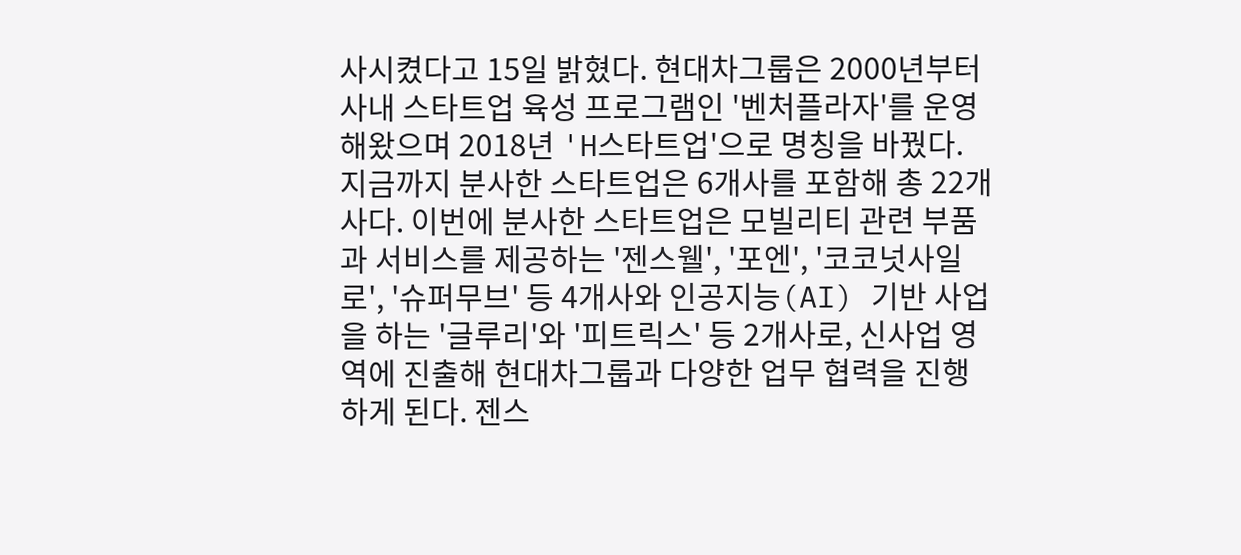사시켰다고 15일 밝혔다. 현대차그룹은 2000년부터 사내 스타트업 육성 프로그램인 '벤처플라자'를 운영해왔으며 2018년 'H스타트업'으로 명칭을 바꿨다. 지금까지 분사한 스타트업은 6개사를 포함해 총 22개사다. 이번에 분사한 스타트업은 모빌리티 관련 부품과 서비스를 제공하는 '젠스웰', '포엔', '코코넛사일로', '슈퍼무브' 등 4개사와 인공지능(AI) 기반 사업을 하는 '글루리'와 '피트릭스' 등 2개사로, 신사업 영역에 진출해 현대차그룹과 다양한 업무 협력을 진행하게 된다. 젠스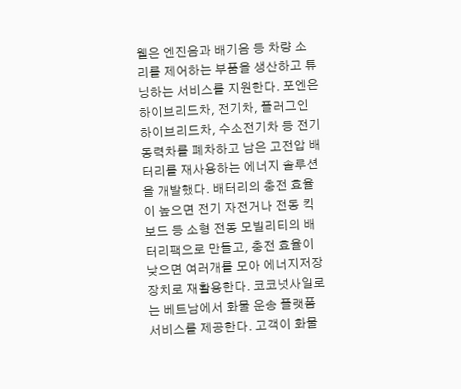웰은 엔진음과 배기음 등 차량 소리를 제어하는 부품을 생산하고 튜닝하는 서비스를 지원한다. 포엔은 하이브리드차, 전기차, 플러그인하이브리드차, 수소전기차 등 전기동력차를 폐차하고 남은 고전압 배터리를 재사용하는 에너지 솔루션을 개발했다. 배터리의 충전 효율이 높으면 전기 자전거나 전동 킥보드 등 소형 전동 모빌리티의 배터리팩으로 만들고, 충전 효율이 낮으면 여러개를 모아 에너지저장장치로 재활용한다. 코코넛사일로는 베트남에서 화물 운송 플랫폼 서비스를 제공한다. 고객이 화물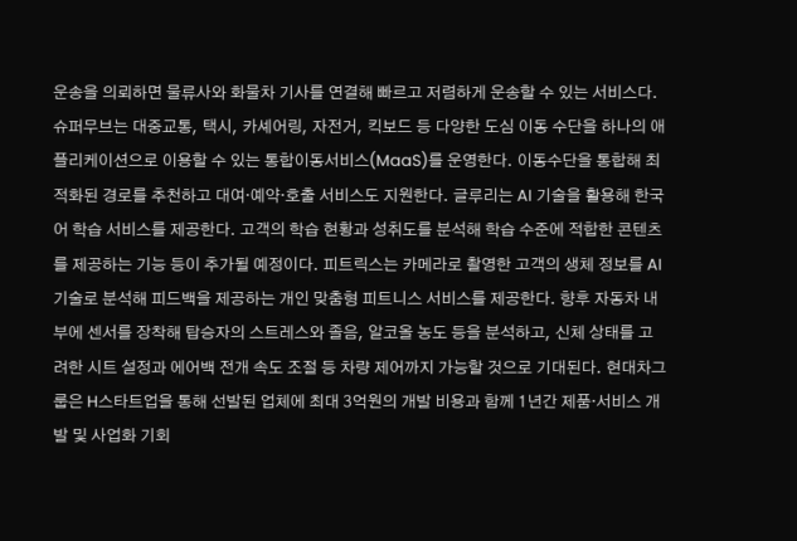운송을 의뢰하면 물류사와 화물차 기사를 연결해 빠르고 저렴하게 운송할 수 있는 서비스다. 슈퍼무브는 대중교통, 택시, 카셰어링, 자전거, 킥보드 등 다양한 도심 이동 수단을 하나의 애플리케이션으로 이용할 수 있는 통합이동서비스(MaaS)를 운영한다. 이동수단을 통합해 최적화된 경로를 추천하고 대여·예약·호출 서비스도 지원한다. 글루리는 AI 기술을 활용해 한국어 학습 서비스를 제공한다. 고객의 학습 현황과 성취도를 분석해 학습 수준에 적합한 콘텐츠를 제공하는 기능 등이 추가될 예정이다. 피트릭스는 카메라로 촬영한 고객의 생체 정보를 AI 기술로 분석해 피드백을 제공하는 개인 맞춤형 피트니스 서비스를 제공한다. 향후 자동차 내부에 센서를 장착해 탑승자의 스트레스와 졸음, 알코올 농도 등을 분석하고, 신체 상태를 고려한 시트 설정과 에어백 전개 속도 조절 등 차량 제어까지 가능할 것으로 기대된다. 현대차그룹은 H스타트업을 통해 선발된 업체에 최대 3억원의 개발 비용과 함께 1년간 제품·서비스 개발 및 사업화 기회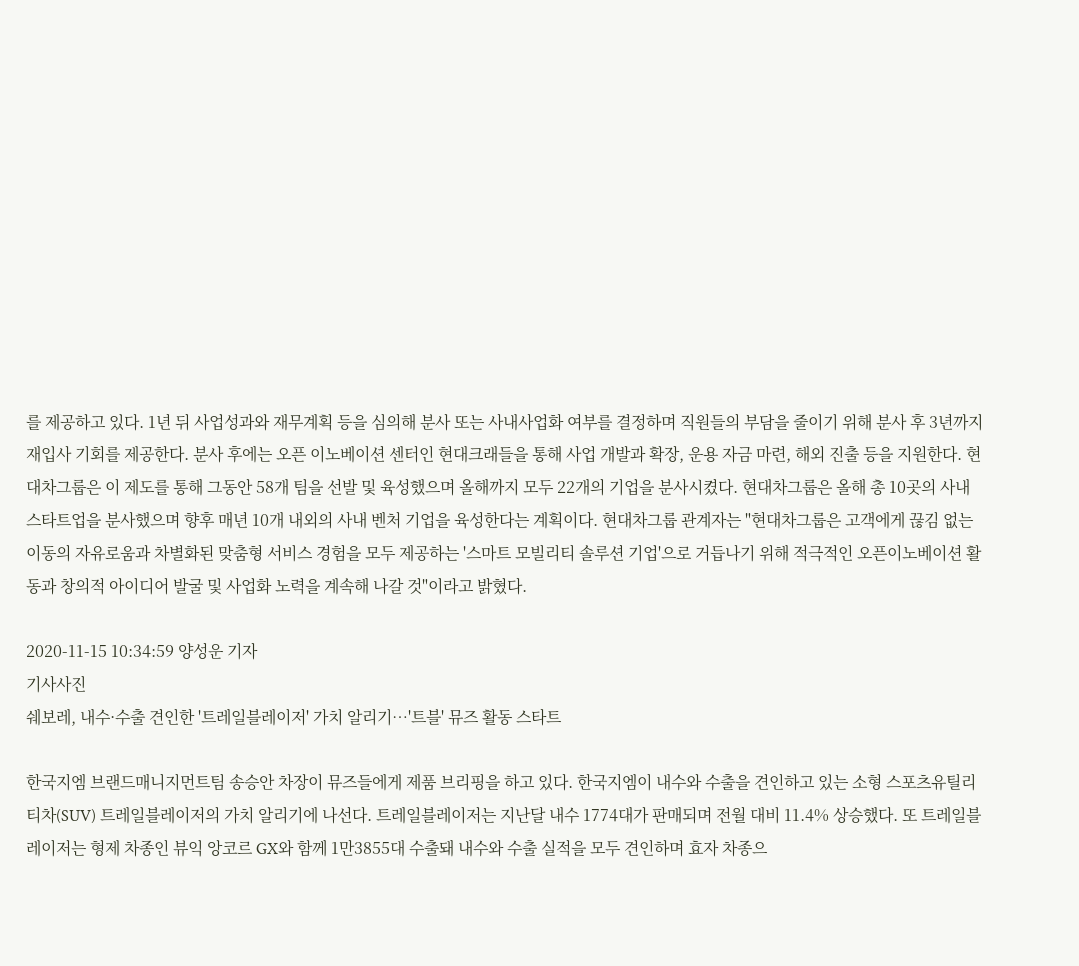를 제공하고 있다. 1년 뒤 사업성과와 재무계획 등을 심의해 분사 또는 사내사업화 여부를 결정하며 직원들의 부담을 줄이기 위해 분사 후 3년까지 재입사 기회를 제공한다. 분사 후에는 오픈 이노베이션 센터인 현대크래들을 통해 사업 개발과 확장, 운용 자금 마련, 해외 진출 등을 지원한다. 현대차그룹은 이 제도를 통해 그동안 58개 팀을 선발 및 육성했으며 올해까지 모두 22개의 기업을 분사시켰다. 현대차그룹은 올해 총 10곳의 사내 스타트업을 분사했으며 향후 매년 10개 내외의 사내 벤처 기업을 육성한다는 계획이다. 현대차그룹 관계자는 "현대차그룹은 고객에게 끊김 없는 이동의 자유로움과 차별화된 맞춤형 서비스 경험을 모두 제공하는 '스마트 모빌리티 솔루션 기업'으로 거듭나기 위해 적극적인 오픈이노베이션 활동과 창의적 아이디어 발굴 및 사업화 노력을 계속해 나갈 것"이라고 밝혔다.

2020-11-15 10:34:59 양성운 기자
기사사진
쉐보레, 내수·수출 견인한 '트레일블레이저' 가치 알리기…'트블' 뮤즈 활동 스타트

한국지엠 브랜드매니지먼트팀 송승안 차장이 뮤즈들에게 제품 브리핑을 하고 있다. 한국지엠이 내수와 수출을 견인하고 있는 소형 스포츠유틸리티차(SUV) 트레일블레이저의 가치 알리기에 나선다. 트레일블레이저는 지난달 내수 1774대가 판매되며 전월 대비 11.4% 상승했다. 또 트레일블레이저는 형제 차종인 뷰익 앙코르 GX와 함께 1만3855대 수출돼 내수와 수출 실적을 모두 견인하며 효자 차종으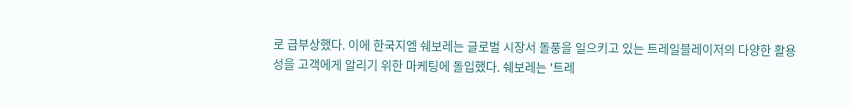로 급부상했다. 이에 한국지엠 쉐보레는 글로벌 시장서 돌풍을 일으키고 있는 트레일블레이저의 다양한 활용성을 고객에게 알리기 위한 마케팅에 돌입했다. 쉐보레는 '트레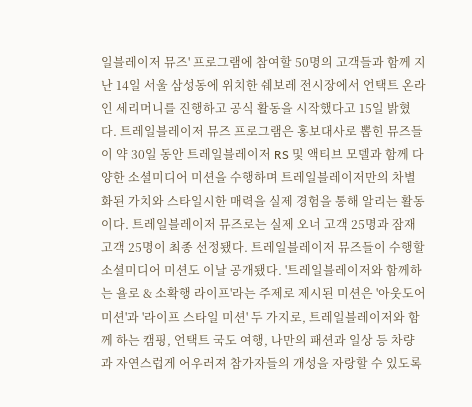일블레이저 뮤즈' 프로그램에 참여할 50명의 고객들과 함께 지난 14일 서울 삼성동에 위치한 쉐보레 전시장에서 언택트 온라인 세리머니를 진행하고 공식 활동을 시작했다고 15일 밝혔다. 트레일블레이저 뮤즈 프로그램은 홍보대사로 뽑힌 뮤즈들이 약 30일 동안 트레일블레이저 RS 및 액티브 모델과 함께 다양한 소셜미디어 미션을 수행하며 트레일블레이저만의 차별화된 가치와 스타일시한 매력을 실제 경험을 통해 알리는 활동이다. 트레일블레이저 뮤즈로는 실제 오너 고객 25명과 잠재 고객 25명이 최종 선정됐다. 트레일블레이저 뮤즈들이 수행할 소셜미디어 미션도 이날 공개됐다. '트레일블레이저와 함께하는 욜로 & 소확행 라이프'라는 주제로 제시된 미션은 '아웃도어 미션'과 '라이프 스타일 미션' 두 가지로, 트레일블레이저와 함께 하는 캠핑, 언택트 국도 여행, 나만의 패션과 일상 등 차량과 자연스럽게 어우러져 참가자들의 개성을 자랑할 수 있도록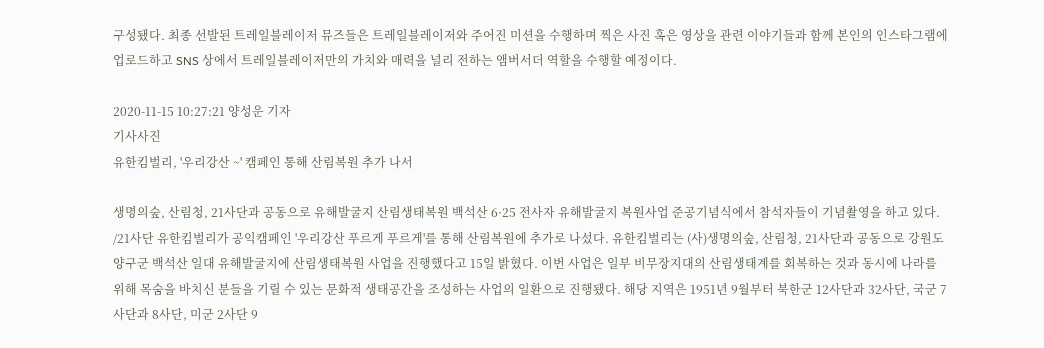구성됐다. 최종 선발된 트레일블레이저 뮤즈들은 트레일블레이저와 주어진 미션을 수행하며 찍은 사진 혹은 영상을 관련 이야기들과 함께 본인의 인스타그램에 업로드하고 SNS 상에서 트레일블레이저만의 가치와 매력을 널리 전하는 앰버서더 역할을 수행할 예정이다.

2020-11-15 10:27:21 양성운 기자
기사사진
유한킴벌리, '우리강산 ~' 캠페인 통해 산림복원 추가 나서

생명의숲, 산림청, 21사단과 공동으로 유해발굴지 산림생태복원 백석산 6·25 전사자 유해발굴지 복원사업 준공기념식에서 참석자들이 기념촬영을 하고 있다. /21사단 유한킴벌리가 공익캠페인 '우리강산 푸르게 푸르게'를 통해 산림복원에 추가로 나섰다. 유한킴벌리는 (사)생명의숲, 산림청, 21사단과 공동으로 강원도 양구군 백석산 일대 유해발굴지에 산림생태복원 사업을 진행했다고 15일 밝혔다. 이번 사업은 일부 비무장지대의 산림생태계를 회복하는 것과 동시에 나라를 위해 목숨을 바치신 분들을 기릴 수 있는 문화적 생태공간을 조성하는 사업의 일환으로 진행됐다. 해당 지역은 1951년 9월부터 북한군 12사단과 32사단, 국군 7사단과 8사단, 미군 2사단 9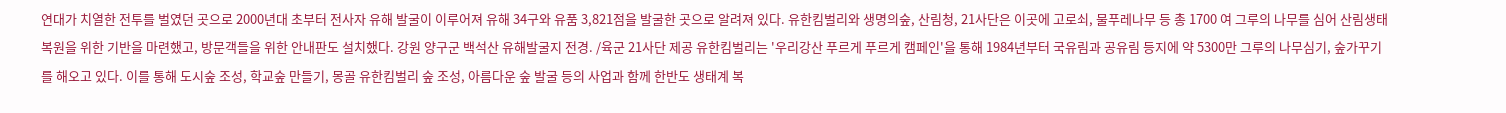연대가 치열한 전투를 벌였던 곳으로 2000년대 초부터 전사자 유해 발굴이 이루어져 유해 34구와 유품 3,821점을 발굴한 곳으로 알려져 있다. 유한킴벌리와 생명의숲, 산림청, 21사단은 이곳에 고로쇠, 물푸레나무 등 총 1700 여 그루의 나무를 심어 산림생태 복원을 위한 기반을 마련했고, 방문객들을 위한 안내판도 설치했다. 강원 양구군 백석산 유해발굴지 전경. /육군 21사단 제공 유한킴벌리는 '우리강산 푸르게 푸르게 캠페인'을 통해 1984년부터 국유림과 공유림 등지에 약 5300만 그루의 나무심기, 숲가꾸기를 해오고 있다. 이를 통해 도시숲 조성, 학교숲 만들기, 몽골 유한킴벌리 숲 조성, 아름다운 숲 발굴 등의 사업과 함께 한반도 생태계 복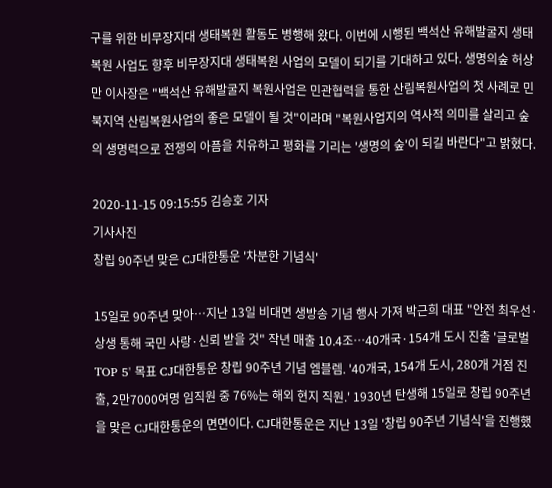구를 위한 비무장지대 생태복원 활동도 병행해 왔다. 이번에 시행된 백석산 유해발굴지 생태복원 사업도 향후 비무장지대 생태복원 사업의 모델이 되기를 기대하고 있다. 생명의숲 허상만 이사장은 "백석산 유해발굴지 복원사업은 민관협력을 통한 산림복원사업의 첫 사례로 민북지역 산림복원사업의 좋은 모델이 될 것"이라며 "복원사업지의 역사적 의미를 살리고 숲의 생명력으로 전쟁의 아픔을 치유하고 평화를 기리는 '생명의 숲'이 되길 바란다"고 밝혔다.

2020-11-15 09:15:55 김승호 기자
기사사진
창립 90주년 맞은 CJ대한통운 '차분한 기념식'

15일로 90주년 맞아…지난 13일 비대면 생방송 기념 행사 가져 박근희 대표 "안전 최우선·상생 통해 국민 사랑·신뢰 받을 것" 작년 매출 10.4조…40개국·154개 도시 진출 '글로벌 TOP 5' 목표 CJ대한통운 창립 90주년 기념 엠블렘. '40개국, 154개 도시, 280개 거점 진출, 2만7000여명 임직원 중 76%는 해외 현지 직원.' 1930년 탄생해 15일로 창립 90주년을 맞은 CJ대한통운의 면면이다. CJ대한통운은 지난 13일 '창립 90주년 기념식'을 진행했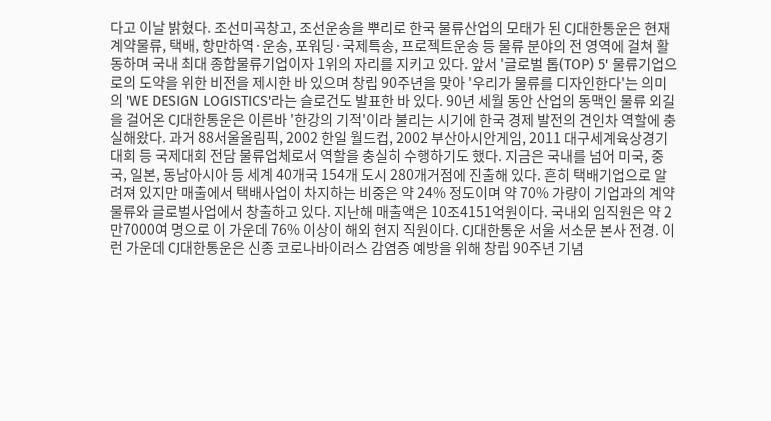다고 이날 밝혔다. 조선미곡창고, 조선운송을 뿌리로 한국 물류산업의 모태가 된 CJ대한통운은 현재 계약물류, 택배, 항만하역·운송, 포워딩·국제특송, 프로젝트운송 등 물류 분야의 전 영역에 걸쳐 활동하며 국내 최대 종합물류기업이자 1위의 자리를 지키고 있다. 앞서 '글로벌 톱(TOP) 5' 물류기업으로의 도약을 위한 비전을 제시한 바 있으며 창립 90주년을 맞아 '우리가 물류를 디자인한다'는 의미의 'WE DESIGN LOGISTICS'라는 슬로건도 발표한 바 있다. 90년 세월 동안 산업의 동맥인 물류 외길을 걸어온 CJ대한통운은 이른바 '한강의 기적'이라 불리는 시기에 한국 경제 발전의 견인차 역할에 충실해왔다. 과거 88서울올림픽, 2002 한일 월드컵, 2002 부산아시안게임, 2011 대구세계육상경기대회 등 국제대회 전담 물류업체로서 역할을 충실히 수행하기도 했다. 지금은 국내를 넘어 미국, 중국, 일본, 동남아시아 등 세계 40개국 154개 도시 280개거점에 진출해 있다. 흔히 택배기업으로 알려져 있지만 매출에서 택배사업이 차지하는 비중은 약 24% 정도이며 약 70% 가량이 기업과의 계약물류와 글로벌사업에서 창출하고 있다. 지난해 매출액은 10조4151억원이다. 국내외 임직원은 약 2만7000여 명으로 이 가운데 76% 이상이 해외 현지 직원이다. CJ대한통운 서울 서소문 본사 전경. 이런 가운데 CJ대한통운은 신종 코로나바이러스 감염증 예방을 위해 창립 90주년 기념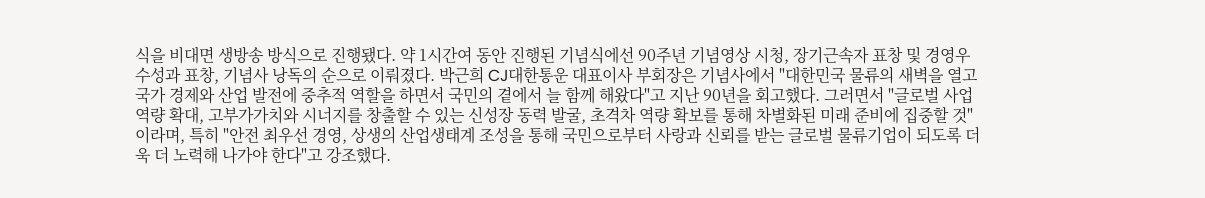식을 비대면 생방송 방식으로 진행됐다. 약 1시간여 동안 진행된 기념식에선 90주년 기념영상 시청, 장기근속자 표창 및 경영우수성과 표창, 기념사 낭독의 순으로 이뤄졌다. 박근희 CJ대한통운 대표이사 부회장은 기념사에서 "대한민국 물류의 새벽을 열고 국가 경제와 산업 발전에 중추적 역할을 하면서 국민의 곁에서 늘 함께 해왔다"고 지난 90년을 회고했다. 그러면서 "글로벌 사업 역량 확대, 고부가가치와 시너지를 창출할 수 있는 신성장 동력 발굴, 초격차 역량 확보를 통해 차별화된 미래 준비에 집중할 것"이라며, 특히 "안전 최우선 경영, 상생의 산업생태계 조성을 통해 국민으로부터 사랑과 신뢰를 받는 글로벌 물류기업이 되도록 더욱 더 노력해 나가야 한다"고 강조했다.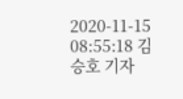2020-11-15 08:55:18 김승호 기자